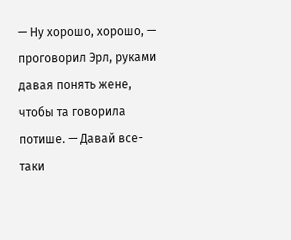— Ну хорошо, хорошо, — проговорил Эрл, руками давая понять жене, чтобы та говорила потише. — Давай все-таки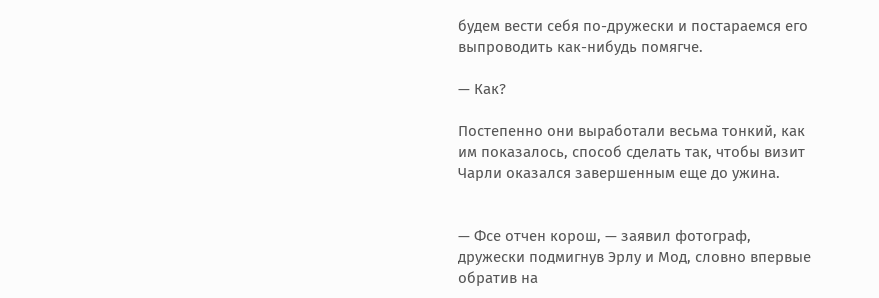будем вести себя по-дружески и постараемся его выпроводить как-нибудь помягче.

— Как?

Постепенно они выработали весьма тонкий, как им показалось, способ сделать так, чтобы визит Чарли оказался завершенным еще до ужина.


— Фсе отчен корош, — заявил фотограф, дружески подмигнув Эрлу и Мод, словно впервые обратив на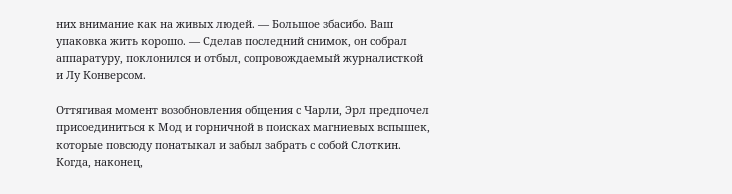них внимание как на живых людей. — Большое збасибо. Ваш упаковка жить корошо. — Сделав последний снимок, он собрал аппаратуру, поклонился и отбыл, сопровождаемый журналисткой и Лу Конверсом.

Оттягивая момент возобновления общения с Чарли, Эрл предпочел присоединиться к Мод и горничной в поисках магниевых вспышек, которые повсюду понатыкал и забыл забрать с собой Слоткин. Когда, наконец,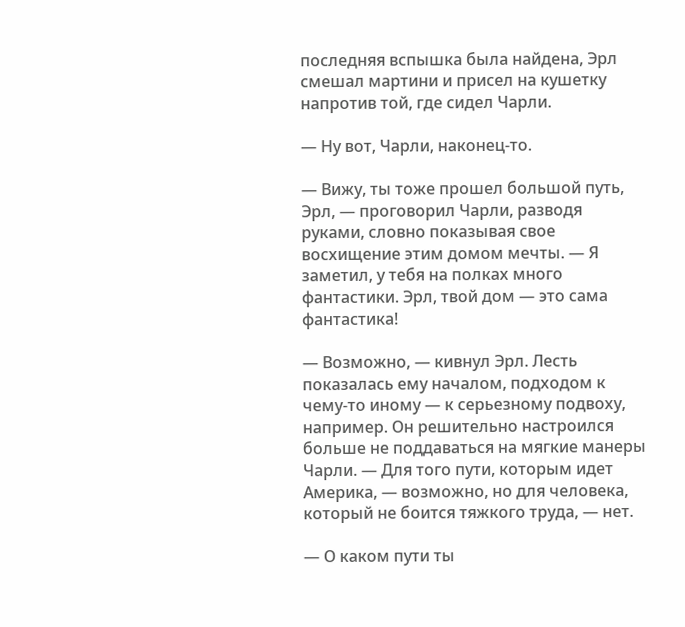последняя вспышка была найдена, Эрл смешал мартини и присел на кушетку напротив той, где сидел Чарли.

— Ну вот, Чарли, наконец-то.

— Вижу, ты тоже прошел большой путь, Эрл, — проговорил Чарли, разводя руками, словно показывая свое восхищение этим домом мечты. — Я заметил, у тебя на полках много фантастики. Эрл, твой дом — это сама фантастика!

— Возможно, — кивнул Эрл. Лесть показалась ему началом, подходом к чему-то иному — к серьезному подвоху, например. Он решительно настроился больше не поддаваться на мягкие манеры Чарли. — Для того пути, которым идет Америка, — возможно, но для человека, который не боится тяжкого труда, — нет.

— О каком пути ты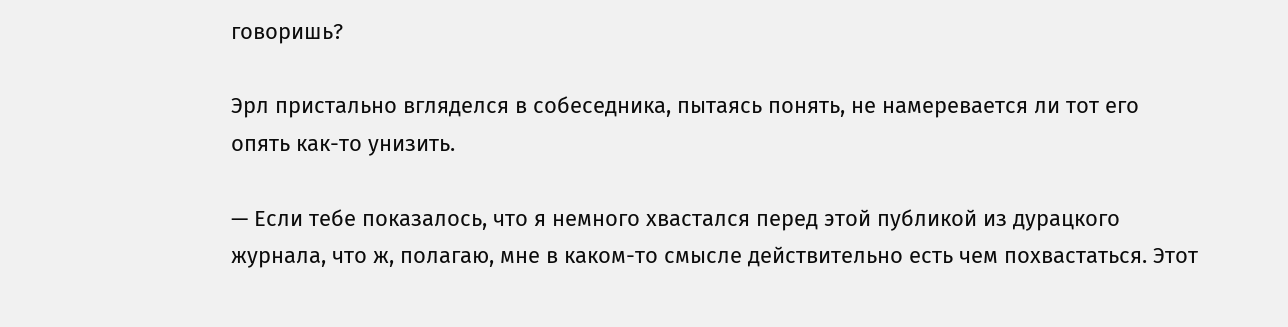говоришь?

Эрл пристально вгляделся в собеседника, пытаясь понять, не намеревается ли тот его опять как-то унизить.

— Если тебе показалось, что я немного хвастался перед этой публикой из дурацкого журнала, что ж, полагаю, мне в каком-то смысле действительно есть чем похвастаться. Этот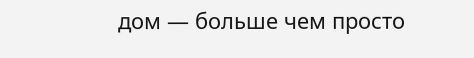дом — больше чем просто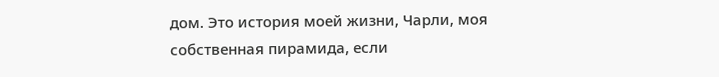дом. Это история моей жизни, Чарли, моя собственная пирамида, если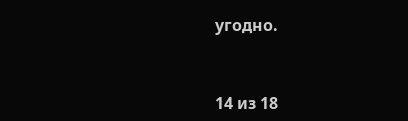угодно.



14 из 18